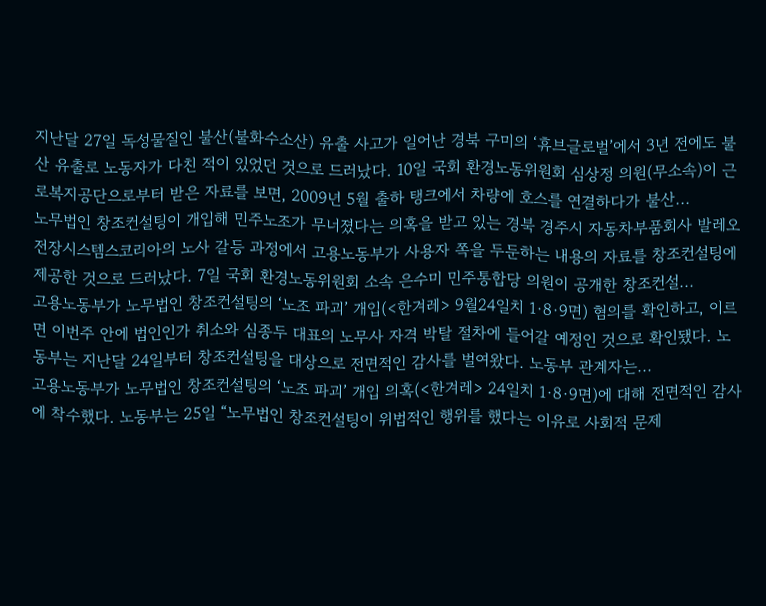지난달 27일 독성물질인 불산(불화수소산) 유출 사고가 일어난 경북 구미의 ‘휴브글로벌’에서 3년 전에도 불산 유출로 노동자가 다친 적이 있었던 것으로 드러났다. 10일 국회 환경노동위원회 심상정 의원(무소속)이 근로복지공단으로부터 받은 자료를 보면, 2009년 5월 출하 탱크에서 차량에 호스를 연결하다가 불산...
노무법인 창조컨설팅이 개입해 민주노조가 무너졌다는 의혹을 받고 있는 경북 경주시 자동차부품회사 발레오전장시스템스코리아의 노사 갈등 과정에서 고용노동부가 사용자 쪽을 두둔하는 내용의 자료를 창조컨설팅에 제공한 것으로 드러났다. 7일 국회 환경노동위원회 소속 은수미 민주통합당 의원이 공개한 창조컨설...
고용노동부가 노무법인 창조컨설팅의 ‘노조 파괴’ 개입(<한겨레> 9월24일치 1·8·9면) 혐의를 확인하고, 이르면 이번주 안에 법인인가 취소와 심종두 대표의 노무사 자격 박탈 절차에 들어갈 예정인 것으로 확인됐다. 노동부는 지난달 24일부터 창조컨설팅을 대상으로 전면적인 감사를 벌여왔다. 노동부 관계자는...
고용노동부가 노무법인 창조컨설팅의 ‘노조 파괴’ 개입 의혹(<한겨레> 24일치 1·8·9면)에 대해 전면적인 감사에 착수했다. 노동부는 25일 “노무법인 창조컨설팅이 위법적인 행위를 했다는 이유로 사회적 문제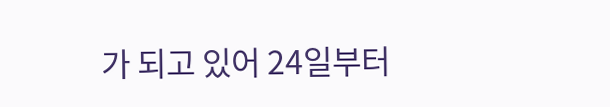가 되고 있어 24일부터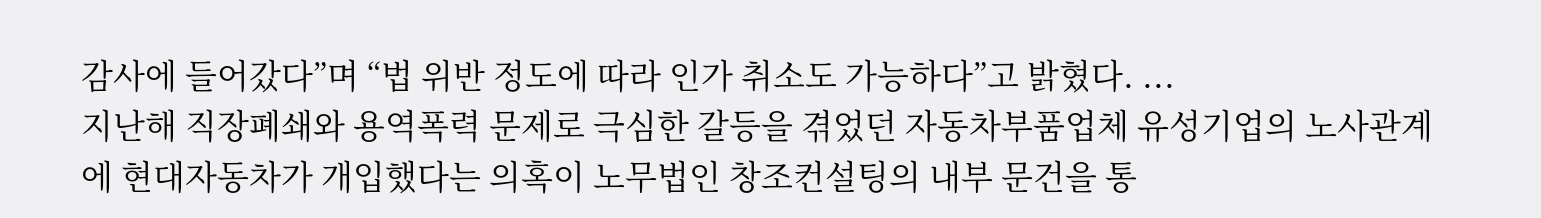감사에 들어갔다”며 “법 위반 정도에 따라 인가 취소도 가능하다”고 밝혔다. ...
지난해 직장폐쇄와 용역폭력 문제로 극심한 갈등을 겪었던 자동차부품업체 유성기업의 노사관계에 현대자동차가 개입했다는 의혹이 노무법인 창조컨설팅의 내부 문건을 통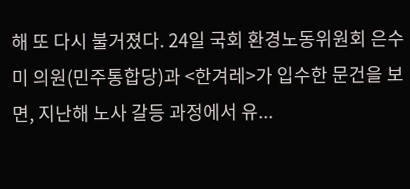해 또 다시 불거졌다. 24일 국회 환경노동위원회 은수미 의원(민주통합당)과 <한겨레>가 입수한 문건을 보면, 지난해 노사 갈등 과정에서 유...